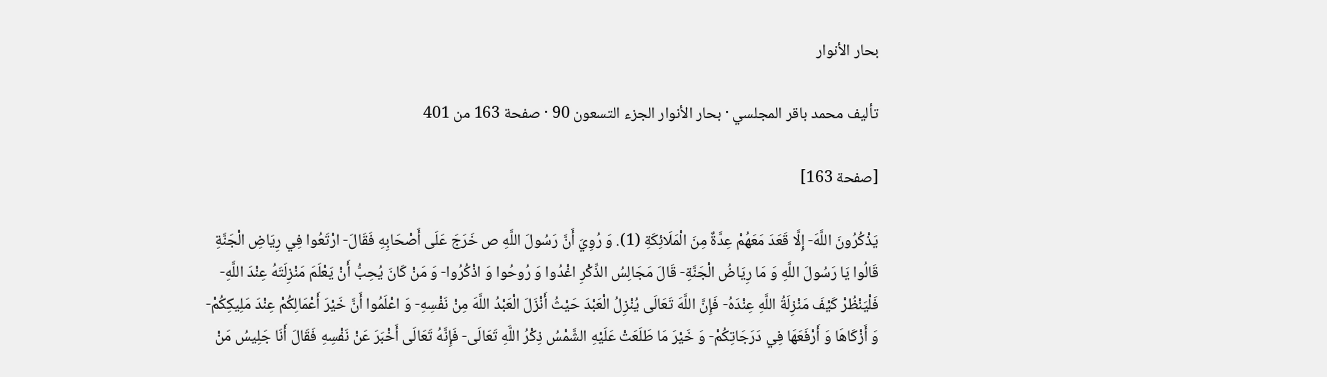بحار الأنوار

تأليف محمد باقر المجلسي · بحار الأنوار الجزء التسعون 90 · صفحة 163 من 401

[صفحة 163]

يَذْكُرُونَ اللَّهَ- إِلَّا قَعَدَ مَعَهُمْ عِدَّةٌ مِنَ الْمَلَائِكَةِ (1). وَ رُوِيَ أَنَّ رَسُولَ اللَّهِ ص خَرَجَ عَلَى أَصْحَابِهِ فَقَالَ- ارْتَعُوا فِي رِيَاضِ الْجَنَّةِ قَالُوا يَا رَسُولَ اللَّهِ وَ مَا رِيَاضُ الْجَنَّةِ- قَالَ مَجَالِسُ الذِّكْرِ اغْدُوا وَ رُوحُوا وَ اذْكُرُوا- وَ مَنْ كَانَ يُحِبُّ أَنْ يَعْلَمَ مَنْزِلَتَهُ عِنْدَ اللَّهِ- فَلْيَنْظُرْ كَيْفَ مَنْزِلَةُ اللَّهِ عِنْدَهُ- فَإِنَّ اللَّهَ تَعَالَى يُنْزِلُ الْعَبْدَ حَيْثُ أَنْزَلَ الْعَبْدُ اللَّهَ مِنْ نَفْسِهِ- وَ اعْلَمُوا أَنَّ خَيْرَ أَعْمَالِكُمْ عِنْدَ مَلِيكِكُمْ- وَ أَزْكَاهَا وَ أَرْفَعَهَا فِي دَرَجَاتِكُمْ- وَ خَيْرَ مَا طَلَعَتْ عَلَيْهِ الشَّمْسُ ذِكْرُ اللَّهِ تَعَالَى- فَإِنَّهُ تَعَالَى أَخْبَرَ عَنْ نَفْسِهِ فَقَالَ أَنَا جَلِيسُ مَنْ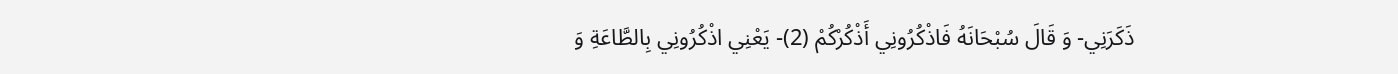ذَكَرَنِي- وَ قَالَ سُبْحَانَهُ فَاذْكُرُونِي أَذْكُرْكُمْ (2)- يَعْنِي اذْكُرُونِي بِالطَّاعَةِ وَ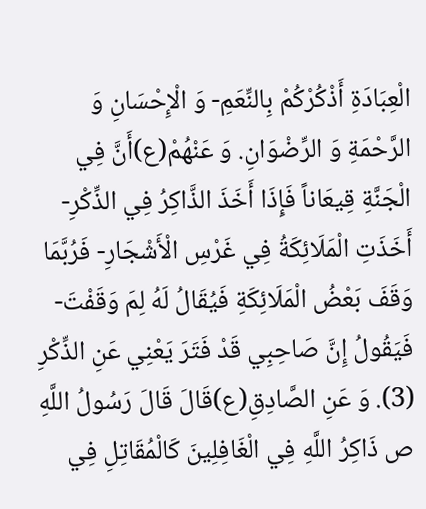الْعِبَادَةِ أَذْكُرْكُمْ بِالنِّعَمِ- وَ الْإِحْسَانِ وَ الرَّحْمَةِ وَ الرِّضْوَانِ. وَ عَنْهُمْ(ع)أَنَّ فِي الْجَنَّةِ قِيعَاناً فَإِذَا أَخَذَ الذَّاكِرُ فِي الذِّكْرِ- أَخَذَتِ الْمَلَائِكَةُ فِي غَرْسِ الْأَشْجَارِ- فَرُبَّمَا وَقَفَ بَعْضُ الْمَلَائِكَةِ فَيُقَالُ لَهُ لِمَ وَقَفْتَ- فَيَقُولُ إِنَّ صَاحِبِي قَدْ فَتَرَ يَعْنِي عَنِ الذِّكْرِ (3). وَ عَنِ الصَّادِقِ(ع)قَالَ قَالَ رَسُولُ اللَّهِ ص ذَاكِرُ اللَّهِ فِي الْغَافِلِينَ كَالْمُقَاتِلِ فِي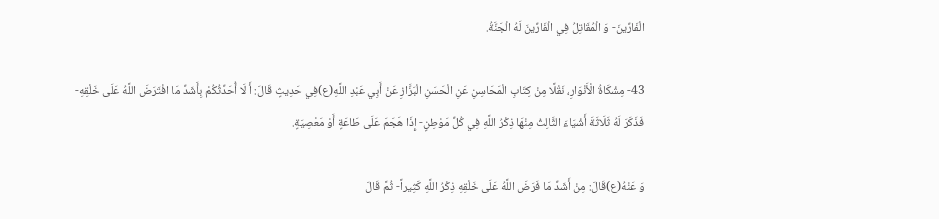الْفَارِّينَ- وَ الْمُقَاتِلُ فِي الْفَارِّينَ لَهُ الْجَنَّةُ.

43- مِشْكَاةُ الْأَنْوَارِ، نَقْلًا مِنْ كِتَابِ الْمَحَاسِنِ عَنِ الْحَسَنِ الْبَزَّازِ عَنْ أَبِي عَبْدِ اللَّهِ(ع)فِي حَدِيثٍ قَالَ: أَ لَا أُحَدِّثُكُمْ بِأَشَدِّ مَا افْتَرَضَ اللَّهُ عَلَى خَلْقِهِ- فَذَكَرَ لَهُ ثَلَاثَةَ أَشْيَاءَ الثَّالِثُ مِنْهَا ذِكْرُ اللَّهِ فِي كُلِّ مَوْطِنٍ- إِذَا هَجَمَ عَلَى طَاعَةٍ أَوْ مَعْصِيَةٍ.

وَ عَنْهُ(ع)قَالَ: مِنْ أَشَدِّ مَا فَرَضَ اللَّهُ عَلَى خَلْقِهِ ذِكْرُ اللَّهِ كَثِيراً- ثُمَّ قَالَ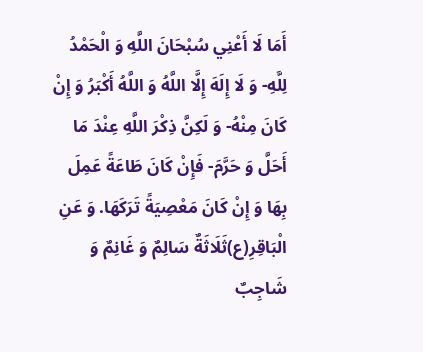أَمَا لَا أَعْنِي سُبْحَانَ اللَّهِ وَ الْحَمْدُ لِلَّهِ- وَ لَا إِلَهَ إِلَّا اللَّهُ وَ اللَّهُ أَكْبَرُ وَ إِنْ كَانَ مِنْهُ- وَ لَكِنَّ ذِكْرَ اللَّهِ عِنْدَ مَا أَحَلَّ وَ حَرَّمَ- فَإِنْ كَانَ طَاعَةً عَمِلَ بِهَا وَ إِنْ كَانَ مَعْصِيَةً تَرَكَهَا. وَ عَنِ الْبَاقِرِ(ع)ثَلَاثَةٌ سَالِمٌ وَ غَانِمٌ وَ شَاجِبٌ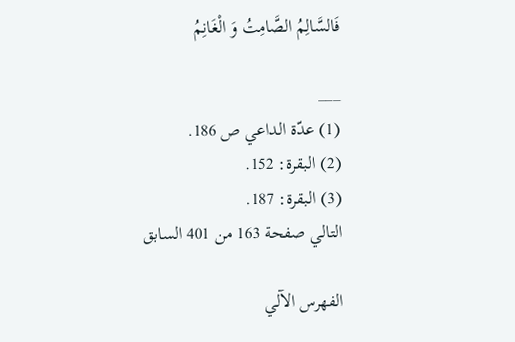فَالسَّالِمُ الصَّامِتُ وَ الْغَانِمُ

___
(1) عدّة الداعي ص 186.
(2) البقرة: 152.
(3) البقرة: 187.
التالي صفحة 163 من 401 السابق

الفهرس الآلي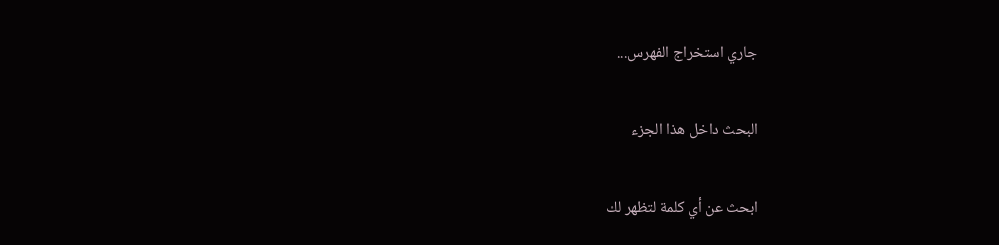جاري استخراج الفهرس...

البحث داخل هذا الجزء

ابحث عن أي كلمة لتظهر لك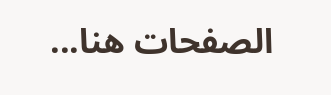الصفحات هنا...